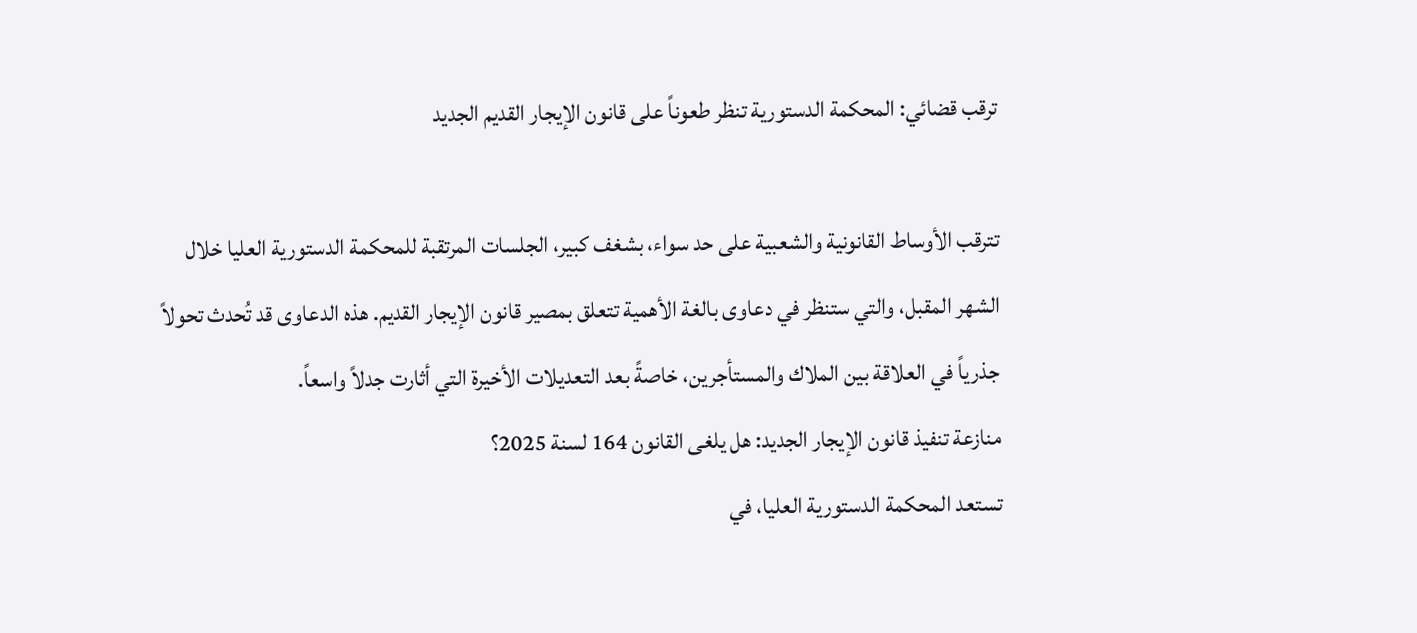ترقب قضائي: المحكمة الدستورية تنظر طعوناً على قانون الإيجار القديم الجديد

تترقب الأوساط القانونية والشعبية على حد سواء، بشغف كبير، الجلسات المرتقبة للمحكمة الدستورية العليا خلال الشهر المقبل، والتي ستنظر في دعاوى بالغة الأهمية تتعلق بمصير قانون الإيجار القديم. هذه الدعاوى قد تُحدث تحولاً جذرياً في العلاقة بين الملاك والمستأجرين، خاصةً بعد التعديلات الأخيرة التي أثارت جدلاً واسعاً.
منازعة تنفيذ قانون الإيجار الجديد: هل يلغى القانون 164 لسنة 2025؟
تستعد المحكمة الدستورية العليا، في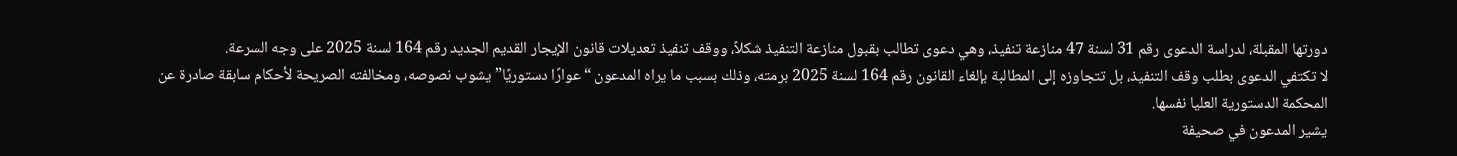دورتها المقبلة، لدراسة الدعوى رقم 31 لسنة 47 منازعة تنفيذ، وهي دعوى تطالب بقبول منازعة التنفيذ شكلاً، ووقف تنفيذ تعديلات قانون الإيجار القديم الجديد رقم 164 لسنة 2025 على وجه السرعة.
لا تكتفي الدعوى بطلب وقف التنفيذ، بل تتجاوزه إلى المطالبة بإلغاء القانون رقم 164 لسنة 2025 برمته، وذلك بسبب ما يراه المدعون “عوارًا دستوريًا” يشوب نصوصه، ومخالفته الصريحة لأحكام سابقة صادرة عن المحكمة الدستورية العليا نفسها.
يشير المدعون في صحيفة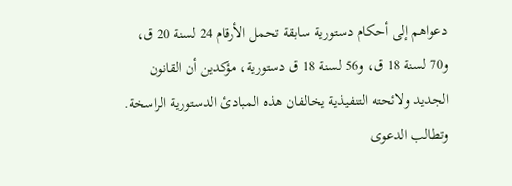دعواهم إلى أحكام دستورية سابقة تحمل الأرقام 24 لسنة 20 ق، و70 لسنة 18 ق، و56 لسنة 18 ق دستورية، مؤكدين أن القانون الجديد ولائحته التنفيذية يخالفان هذه المبادئ الدستورية الراسخة. وتطالب الدعوى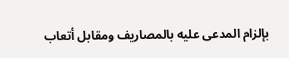بإلزام المدعى عليه بالمصاريف ومقابل أتعاب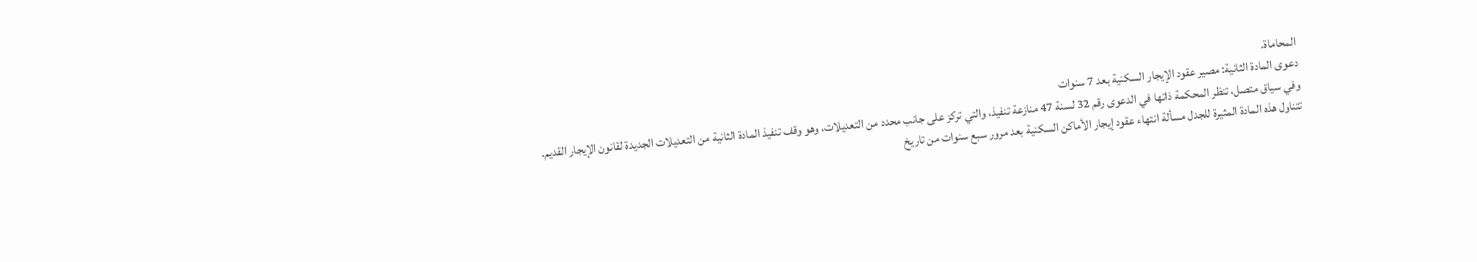المحاماة.
دعوى المادة الثانية: مصير عقود الإيجار السكنية بعد 7 سنوات
وفي سياق متصل، تنظر المحكمة ذاتها في الدعوى رقم 32 لسنة 47 منازعة تنفيذ، والتي تركز على جانب محدد من التعديلات، وهو وقف تنفيذ المادة الثانية من التعديلات الجديدة لقانون الإيجار القديم.
تتناول هذه المادة المثيرة للجدل مسألة انتهاء عقود إيجار الأماكن السكنية بعد مرور سبع سنوات من تاريخ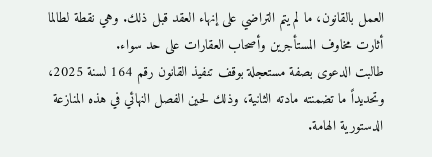العمل بالقانون، ما لم يتم التراضي على إنهاء العقد قبل ذلك. وهي نقطة لطالما أثارت مخاوف المستأجرين وأصحاب العقارات على حد سواء.
طالبت الدعوى بصفة مستعجلة بوقف تنفيذ القانون رقم 164 لسنة 2025، وتحديداً ما تضمنته مادته الثانية، وذلك لحين الفصل النهائي في هذه المنازعة الدستورية الهامة.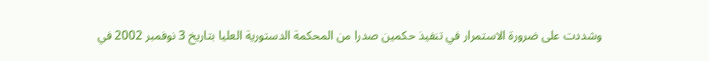وشددت على ضرورة الاستمرار في تنفيذ حكمين صدرا من المحكمة الدستورية العليا بتاريخ 3 نوفمبر 2002 في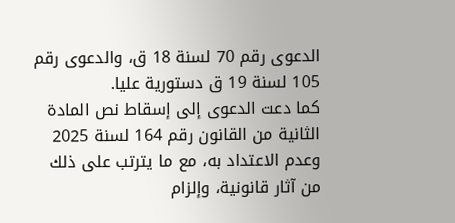الدعوى رقم 70 لسنة 18 ق، والدعوى رقم 105 لسنة 19 ق دستورية عليا.
كما دعت الدعوى إلى إسقاط نص المادة الثانية من القانون رقم 164 لسنة 2025 وعدم الاعتداد به، مع ما يترتب على ذلك من آثار قانونية، وإلزام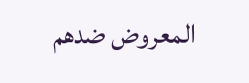المعروض ضدهم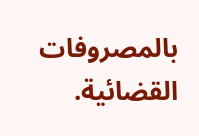بالمصروفات القضائية.